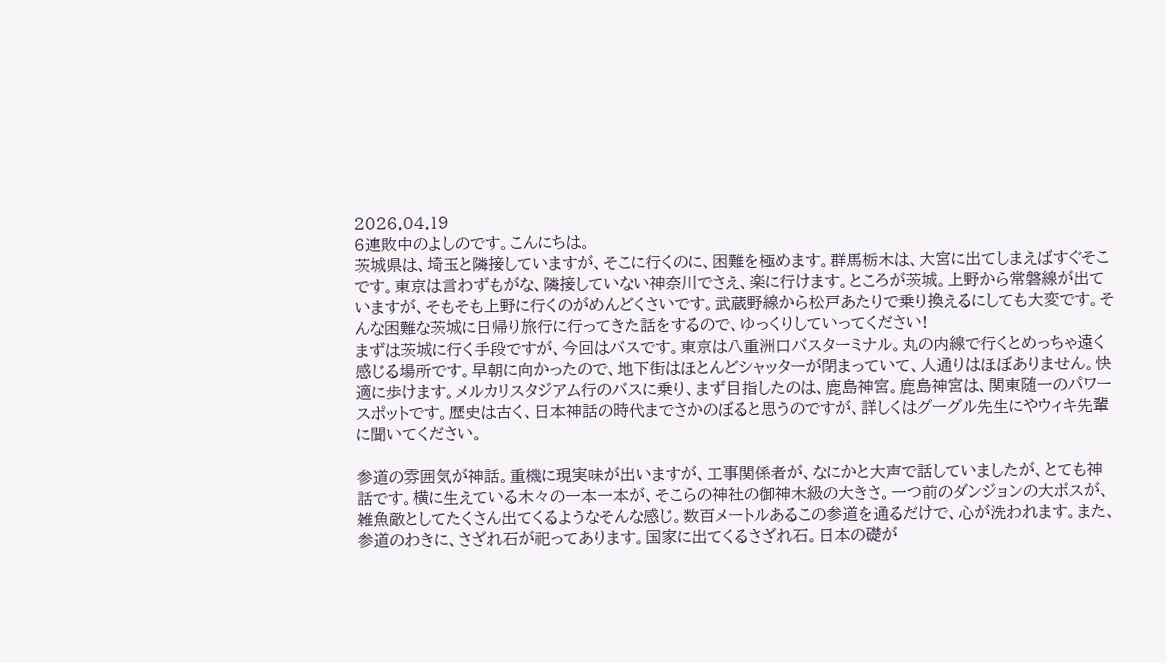2026.04.19
6連敗中のよしのです。こんにちは。
茨城県は、埼玉と隣接していますが、そこに行くのに、困難を極めます。群馬栃木は、大宮に出てしまえばすぐそこです。東京は言わずもがな、隣接していない神奈川でさえ、楽に行けます。ところが茨城。上野から常磐線が出ていますが、そもそも上野に行くのがめんどくさいです。武蔵野線から松戸あたりで乗り換えるにしても大変です。そんな困難な茨城に日帰り旅行に行ってきた話をするので、ゆっくりしていってください!
まずは茨城に行く手段ですが、今回はバスです。東京は八重洲口バスターミナル。丸の内線で行くとめっちゃ遠く感じる場所です。早朝に向かったので、地下街はほとんどシャッターが閉まっていて、人通りはほぼありません。快適に歩けます。メルカリスタジアム行のバスに乗り、まず目指したのは、鹿島神宮。鹿島神宮は、関東随一のパワースポットです。歴史は古く、日本神話の時代までさかのぼると思うのですが、詳しくはグーグル先生にやウィキ先輩に聞いてください。

参道の雰囲気が神話。重機に現実味が出いますが、工事関係者が、なにかと大声で話していましたが、とても神話です。横に生えている木々の一本一本が、そこらの神社の御神木級の大きさ。一つ前のダンジョンの大ボスが、雑魚敵としてたくさん出てくるようなそんな感じ。数百メートルあるこの参道を通るだけで、心が洗われます。また、参道のわきに、さざれ石が祀ってあります。国家に出てくるさざれ石。日本の礎が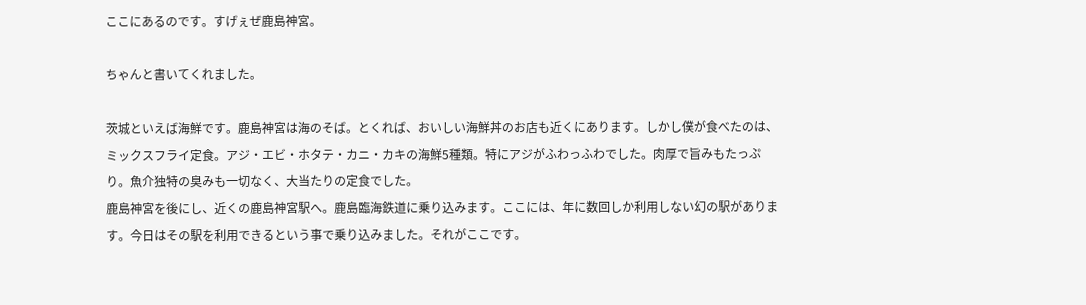ここにあるのです。すげぇぜ鹿島神宮。

ちゃんと書いてくれました。

茨城といえば海鮮です。鹿島神宮は海のそば。とくれば、おいしい海鮮丼のお店も近くにあります。しかし僕が食べたのは、ミックスフライ定食。アジ・エビ・ホタテ・カニ・カキの海鮮5種類。特にアジがふわっふわでした。肉厚で旨みもたっぷり。魚介独特の臭みも一切なく、大当たりの定食でした。
鹿島神宮を後にし、近くの鹿島神宮駅へ。鹿島臨海鉄道に乗り込みます。ここには、年に数回しか利用しない幻の駅があります。今日はその駅を利用できるという事で乗り込みました。それがここです。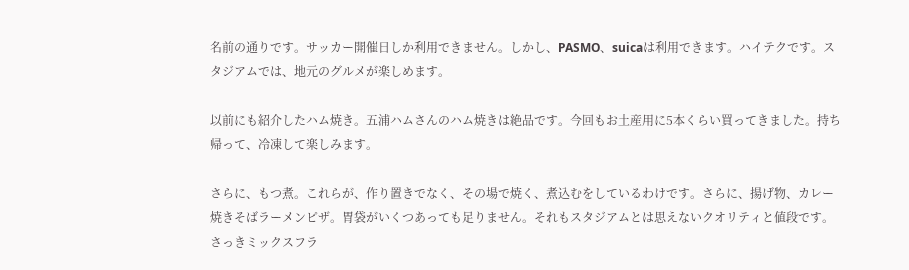名前の通りです。サッカー開催日しか利用できません。しかし、PASMO、suicaは利用できます。ハイテクです。スタジアムでは、地元のグルメが楽しめます。

以前にも紹介したハム焼き。五浦ハムさんのハム焼きは絶品です。今回もお土産用に5本くらい買ってきました。持ち帰って、冷凍して楽しみます。

さらに、もつ煮。これらが、作り置きでなく、その場で焼く、煮込むをしているわけです。さらに、揚げ物、カレー焼きそばラーメンピザ。胃袋がいくつあっても足りません。それもスタジアムとは思えないクオリティと値段です。さっきミックスフラ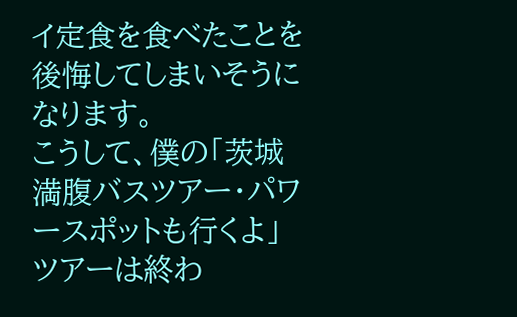イ定食を食べたことを後悔してしまいそうになります。
こうして、僕の「茨城満腹バスツアー・パワースポットも行くよ」ツアーは終わ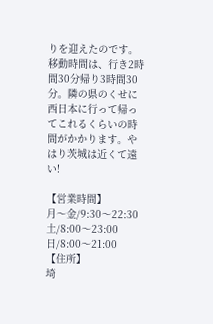りを迎えたのです。
移動時間は、行き2時間30分帰り3時間30分。隣の県のくせに西日本に行って帰ってこれるくらいの時間がかかります。やはり茨城は近くて遠い!

【営業時間】
月〜金/9:30〜22:30 土/8:00〜23:00 日/8:00〜21:00
【住所】
埼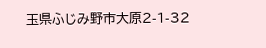玉県ふじみ野市大原2-1-32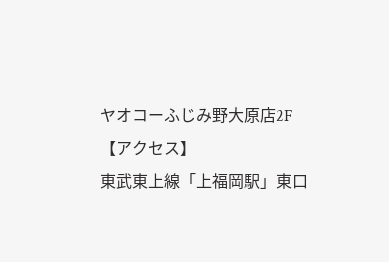ヤオコーふじみ野大原店2F
【アクセス】
東武東上線「上福岡駅」東口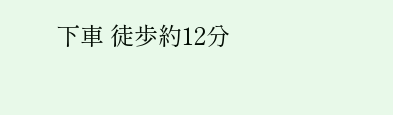下車 徒歩約12分